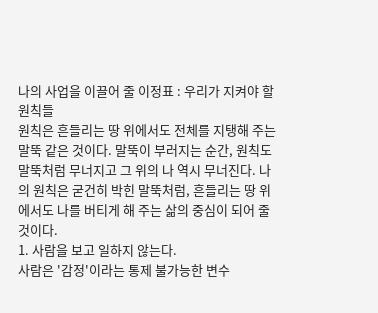나의 사업을 이끌어 줄 이정표 : 우리가 지켜야 할 원칙들
원칙은 흔들리는 땅 위에서도 전체를 지탱해 주는 말뚝 같은 것이다. 말뚝이 부러지는 순간, 원칙도 말뚝처럼 무너지고 그 위의 나 역시 무너진다. 나의 원칙은 굳건히 박힌 말뚝처럼, 흔들리는 땅 위에서도 나를 버티게 해 주는 삶의 중심이 되어 줄 것이다.
1. 사람을 보고 일하지 않는다.
사람은 '감정'이라는 통제 불가능한 변수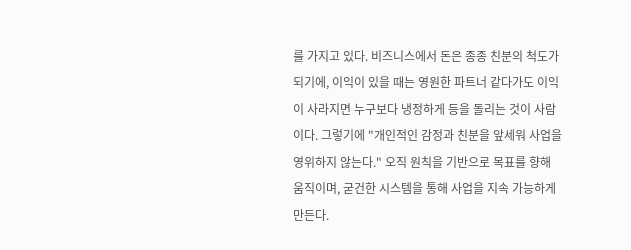를 가지고 있다. 비즈니스에서 돈은 종종 친분의 척도가 되기에, 이익이 있을 때는 영원한 파트너 같다가도 이익이 사라지면 누구보다 냉정하게 등을 돌리는 것이 사람이다. 그렇기에 "개인적인 감정과 친분을 앞세워 사업을 영위하지 않는다." 오직 원칙을 기반으로 목표를 향해 움직이며, 굳건한 시스템을 통해 사업을 지속 가능하게 만든다.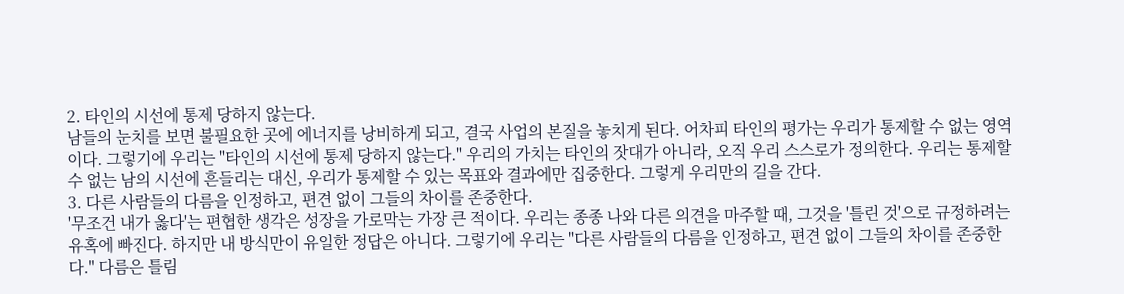2. 타인의 시선에 통제 당하지 않는다.
남들의 눈치를 보면 불필요한 곳에 에너지를 낭비하게 되고, 결국 사업의 본질을 놓치게 된다. 어차피 타인의 평가는 우리가 통제할 수 없는 영역이다. 그렇기에 우리는 "타인의 시선에 통제 당하지 않는다." 우리의 가치는 타인의 잣대가 아니라, 오직 우리 스스로가 정의한다. 우리는 통제할 수 없는 남의 시선에 흔들리는 대신, 우리가 통제할 수 있는 목표와 결과에만 집중한다. 그렇게 우리만의 길을 간다.
3. 다른 사람들의 다름을 인정하고, 편견 없이 그들의 차이를 존중한다.
'무조건 내가 옳다'는 편협한 생각은 성장을 가로막는 가장 큰 적이다. 우리는 종종 나와 다른 의견을 마주할 때, 그것을 '틀린 것'으로 규정하려는 유혹에 빠진다. 하지만 내 방식만이 유일한 정답은 아니다. 그렇기에 우리는 "다른 사람들의 다름을 인정하고, 편견 없이 그들의 차이를 존중한다." 다름은 틀림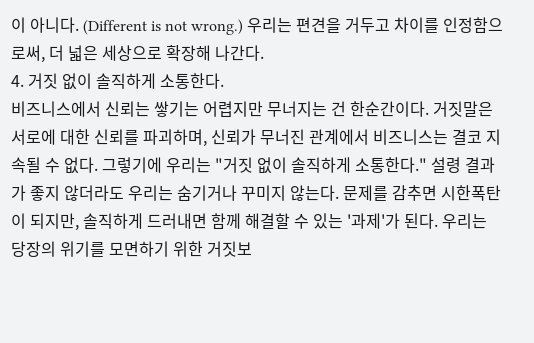이 아니다. (Different is not wrong.) 우리는 편견을 거두고 차이를 인정함으로써, 더 넓은 세상으로 확장해 나간다.
4. 거짓 없이 솔직하게 소통한다.
비즈니스에서 신뢰는 쌓기는 어렵지만 무너지는 건 한순간이다. 거짓말은 서로에 대한 신뢰를 파괴하며, 신뢰가 무너진 관계에서 비즈니스는 결코 지속될 수 없다. 그렇기에 우리는 "거짓 없이 솔직하게 소통한다." 설령 결과가 좋지 않더라도 우리는 숨기거나 꾸미지 않는다. 문제를 감추면 시한폭탄이 되지만, 솔직하게 드러내면 함께 해결할 수 있는 '과제'가 된다. 우리는 당장의 위기를 모면하기 위한 거짓보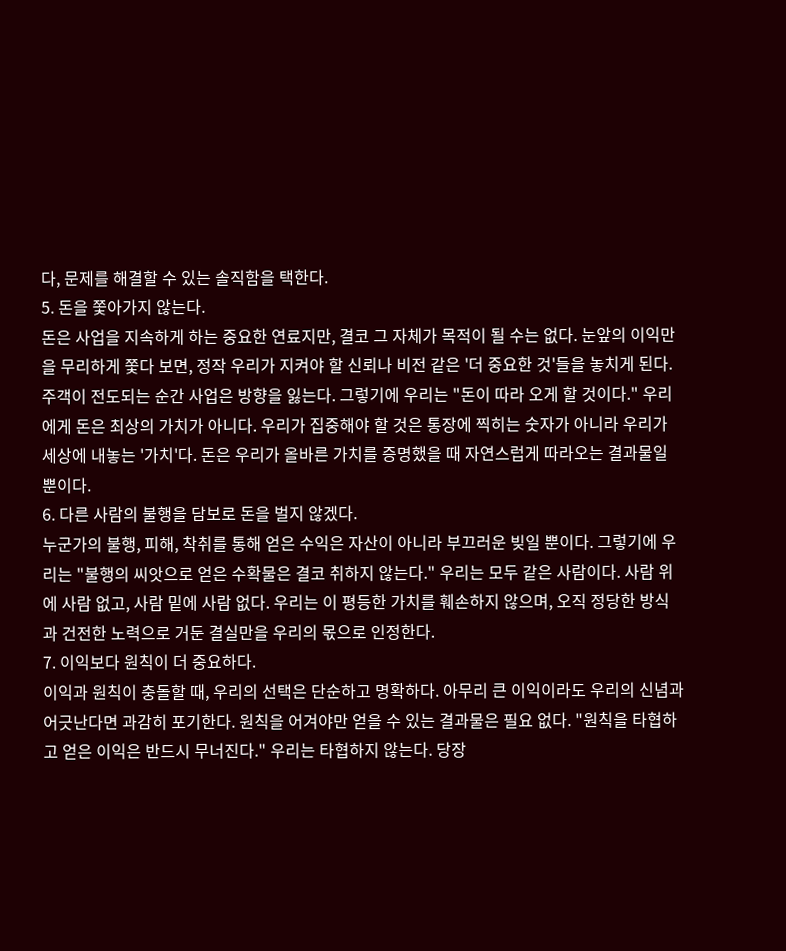다, 문제를 해결할 수 있는 솔직함을 택한다.
5. 돈을 쫓아가지 않는다.
돈은 사업을 지속하게 하는 중요한 연료지만, 결코 그 자체가 목적이 될 수는 없다. 눈앞의 이익만을 무리하게 쫓다 보면, 정작 우리가 지켜야 할 신뢰나 비전 같은 '더 중요한 것'들을 놓치게 된다. 주객이 전도되는 순간 사업은 방향을 잃는다. 그렇기에 우리는 "돈이 따라 오게 할 것이다." 우리에게 돈은 최상의 가치가 아니다. 우리가 집중해야 할 것은 통장에 찍히는 숫자가 아니라 우리가 세상에 내놓는 '가치'다. 돈은 우리가 올바른 가치를 증명했을 때 자연스럽게 따라오는 결과물일 뿐이다.
6. 다른 사람의 불행을 담보로 돈을 벌지 않겠다.
누군가의 불행, 피해, 착취를 통해 얻은 수익은 자산이 아니라 부끄러운 빚일 뿐이다. 그렇기에 우리는 "불행의 씨앗으로 얻은 수확물은 결코 취하지 않는다." 우리는 모두 같은 사람이다. 사람 위에 사람 없고, 사람 밑에 사람 없다. 우리는 이 평등한 가치를 훼손하지 않으며, 오직 정당한 방식과 건전한 노력으로 거둔 결실만을 우리의 몫으로 인정한다.
7. 이익보다 원칙이 더 중요하다.
이익과 원칙이 충돌할 때, 우리의 선택은 단순하고 명확하다. 아무리 큰 이익이라도 우리의 신념과 어긋난다면 과감히 포기한다. 원칙을 어겨야만 얻을 수 있는 결과물은 필요 없다. "원칙을 타협하고 얻은 이익은 반드시 무너진다." 우리는 타협하지 않는다. 당장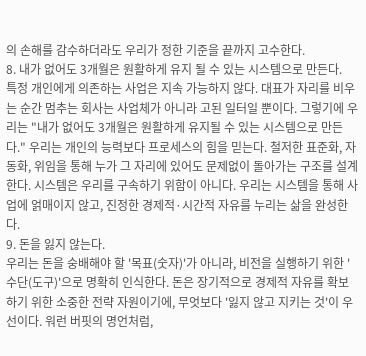의 손해를 감수하더라도 우리가 정한 기준을 끝까지 고수한다.
8. 내가 없어도 3개월은 원활하게 유지 될 수 있는 시스템으로 만든다.
특정 개인에게 의존하는 사업은 지속 가능하지 않다. 대표가 자리를 비우는 순간 멈추는 회사는 사업체가 아니라 고된 일터일 뿐이다. 그렇기에 우리는 "내가 없어도 3개월은 원활하게 유지될 수 있는 시스템으로 만든다." 우리는 개인의 능력보다 프로세스의 힘을 믿는다. 철저한 표준화, 자동화, 위임을 통해 누가 그 자리에 있어도 문제없이 돌아가는 구조를 설계한다. 시스템은 우리를 구속하기 위함이 아니다. 우리는 시스템을 통해 사업에 얽매이지 않고, 진정한 경제적·시간적 자유를 누리는 삶을 완성한다.
9. 돈을 잃지 않는다.
우리는 돈을 숭배해야 할 '목표(숫자)'가 아니라, 비전을 실행하기 위한 '수단(도구)'으로 명확히 인식한다. 돈은 장기적으로 경제적 자유를 확보하기 위한 소중한 전략 자원이기에, 무엇보다 '잃지 않고 지키는 것'이 우선이다. 워런 버핏의 명언처럼,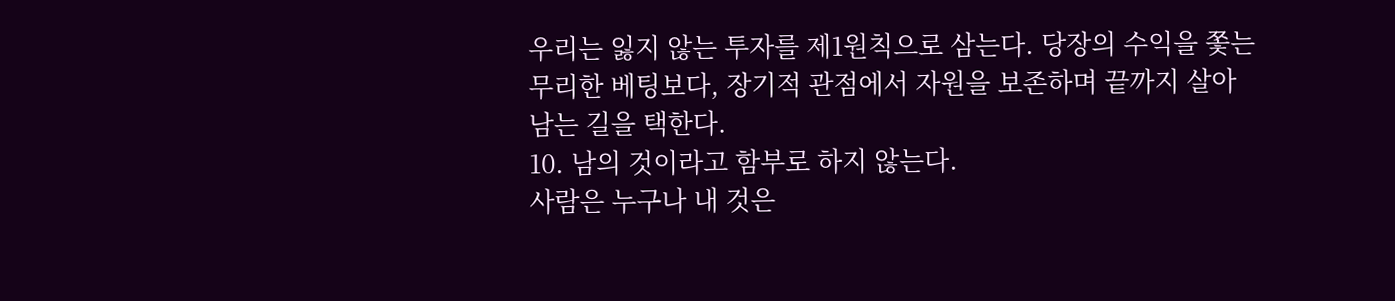우리는 잃지 않는 투자를 제1원칙으로 삼는다. 당장의 수익을 쫓는 무리한 베팅보다, 장기적 관점에서 자원을 보존하며 끝까지 살아남는 길을 택한다.
10. 남의 것이라고 함부로 하지 않는다.
사람은 누구나 내 것은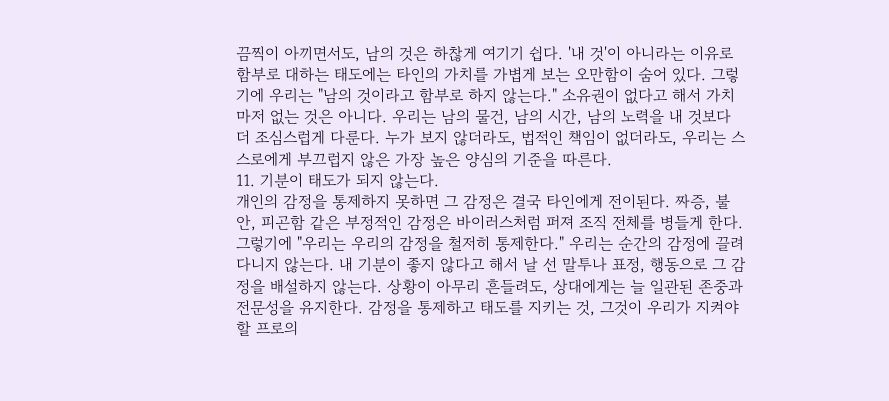끔찍이 아끼면서도, 남의 것은 하찮게 여기기 쉽다. '내 것'이 아니라는 이유로 함부로 대하는 태도에는 타인의 가치를 가볍게 보는 오만함이 숨어 있다. 그렇기에 우리는 "남의 것이라고 함부로 하지 않는다." 소유권이 없다고 해서 가치마저 없는 것은 아니다. 우리는 남의 물건, 남의 시간, 남의 노력을 내 것보다 더 조심스럽게 다룬다. 누가 보지 않더라도, 법적인 책임이 없더라도, 우리는 스스로에게 부끄럽지 않은 가장 높은 양심의 기준을 따른다.
11. 기분이 태도가 되지 않는다.
개인의 감정을 통제하지 못하면 그 감정은 결국 타인에게 전이된다. 짜증, 불안, 피곤함 같은 부정적인 감정은 바이러스처럼 퍼져 조직 전체를 병들게 한다. 그렇기에 "우리는 우리의 감정을 철저히 통제한다." 우리는 순간의 감정에 끌려다니지 않는다. 내 기분이 좋지 않다고 해서 날 선 말투나 표정, 행동으로 그 감정을 배설하지 않는다. 상황이 아무리 흔들려도, 상대에게는 늘 일관된 존중과 전문성을 유지한다. 감정을 통제하고 태도를 지키는 것, 그것이 우리가 지켜야 할 프로의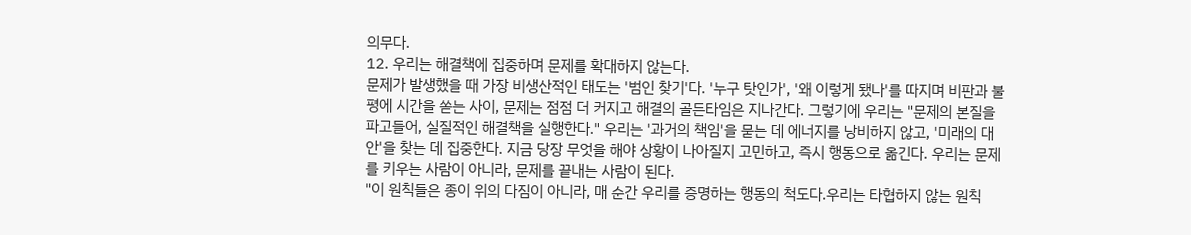의무다.
12. 우리는 해결책에 집중하며 문제를 확대하지 않는다.
문제가 발생했을 때 가장 비생산적인 태도는 '범인 찾기'다. '누구 탓인가', '왜 이렇게 됐나'를 따지며 비판과 불평에 시간을 쏟는 사이, 문제는 점점 더 커지고 해결의 골든타임은 지나간다. 그렇기에 우리는 "문제의 본질을 파고들어, 실질적인 해결책을 실행한다." 우리는 '과거의 책임'을 묻는 데 에너지를 낭비하지 않고, '미래의 대안'을 찾는 데 집중한다. 지금 당장 무엇을 해야 상황이 나아질지 고민하고, 즉시 행동으로 옮긴다. 우리는 문제를 키우는 사람이 아니라, 문제를 끝내는 사람이 된다.
"이 원칙들은 종이 위의 다짐이 아니라, 매 순간 우리를 증명하는 행동의 척도다.우리는 타협하지 않는 원칙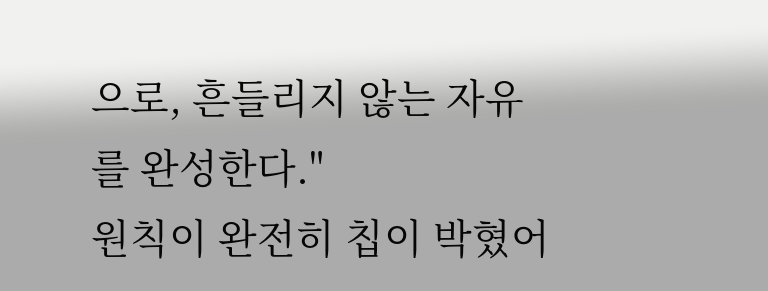으로, 흔들리지 않는 자유를 완성한다."
원칙이 완전히 칩이 박혔어